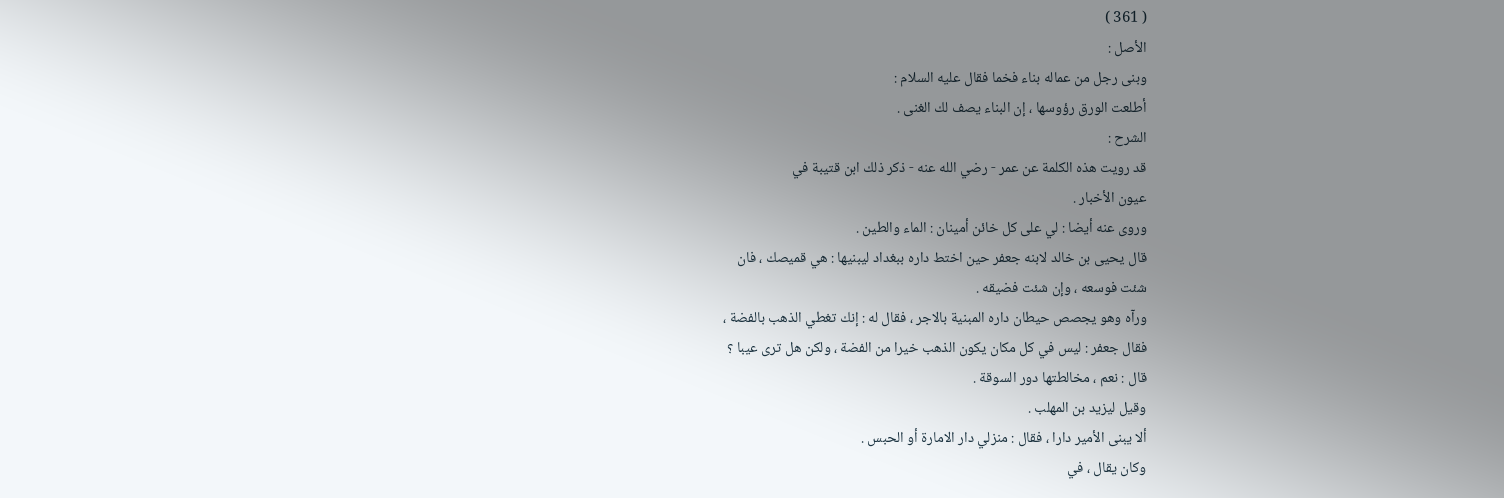( 361 )
الأصل :
وبنى رجل من عماله بناء فخما فقال عليه السلام :
أطلعت الورق رؤوسها ، إن البناء يصف لك الغنى .
الشرح :
قد رويت هذه الكلمة عن عمر - رضي الله عنه - ذكر ذلك ابن قتيبة في
عيون الأخبار .
وروى عنه أيضا : لي على كل خائن أمينان : الماء والطين .
قال يحيى بن خالد لابنه جعفر حين اختط داره ببغداد ليبنيها : هي قميصك ، فان
شئت فوسعه ، وإن شئت فضيقه .
ورآه وهو يجصص حيطان داره المبنية بالاجر ، فقال له : إنك تغطي الذهب بالفضة ،
فقال جعفر : ليس في كل مكان يكون الذهب خيرا من الفضة ، ولكن هل ترى عيبا ؟
قال : نعم ، مخالطتها دور السوقة .
وقيل ليزيد بن المهلب .
ألا يبنى الأمير دارا ، فقال : منزلي دار الامارة أو الحبس .
وكان يقال ، في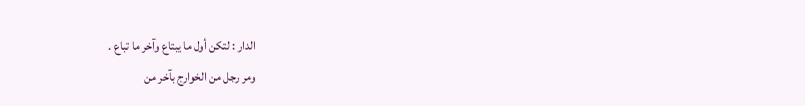الدار : لتكن أول ما يبتاع وآخر ما تباع .
ومر رجل من الخوارج بآخر من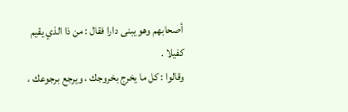أصحابهم وهو يبنى دارا فقال : من ذا الذي يقيم كفيلا .
وقالوا : كل ما يخرج بخروجك ، ويرجع برجوعك ،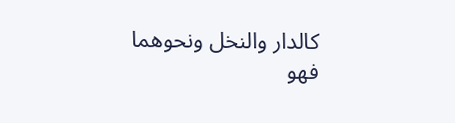كالدار والنخل ونحوهما فهو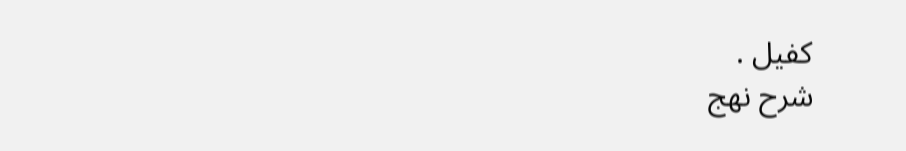كفيل .
شرح نهج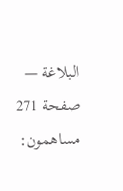البلاغة — صفحة 271
مساهمون: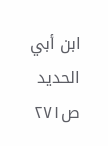ابن أبي الحديد
ص٢٧١